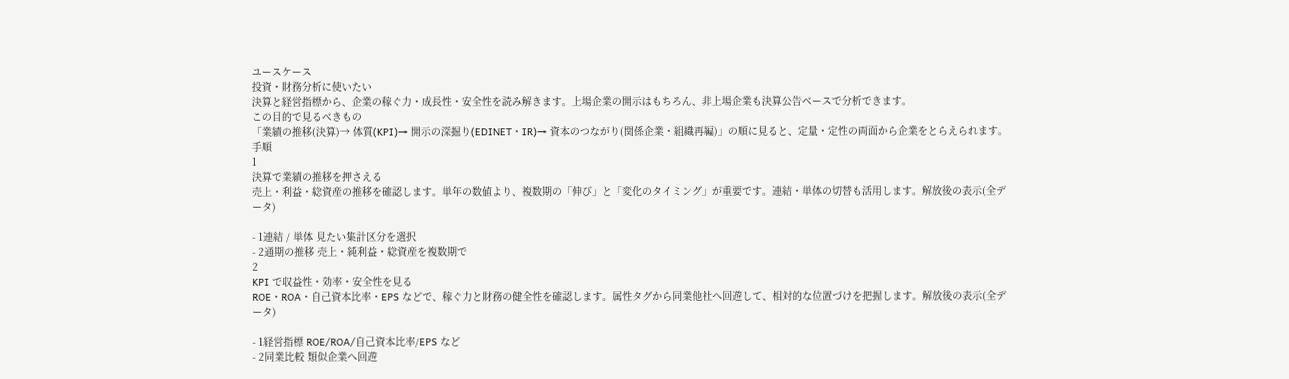ユースケース
投資・財務分析に使いたい
決算と経営指標から、企業の稼ぐ力・成長性・安全性を読み解きます。上場企業の開示はもちろん、非上場企業も決算公告ベースで分析できます。
この目的で見るべきもの
「業績の推移(決算)→ 体質(KPI)→ 開示の深掘り(EDINET・IR)→ 資本のつながり(関係企業・組織再編)」の順に見ると、定量・定性の両面から企業をとらえられます。
手順
1
決算で業績の推移を押さえる
売上・利益・総資産の推移を確認します。単年の数値より、複数期の「伸び」と「変化のタイミング」が重要です。連結・単体の切替も活用します。解放後の表示(全データ)

- 1連結 / 単体 見たい集計区分を選択
- 2通期の推移 売上・純利益・総資産を複数期で
2
KPI で収益性・効率・安全性を見る
ROE・ROA・自己資本比率・EPS などで、稼ぐ力と財務の健全性を確認します。属性タグから同業他社へ回遊して、相対的な位置づけを把握します。解放後の表示(全データ)

- 1経営指標 ROE/ROA/自己資本比率/EPS など
- 2同業比較 類似企業へ回遊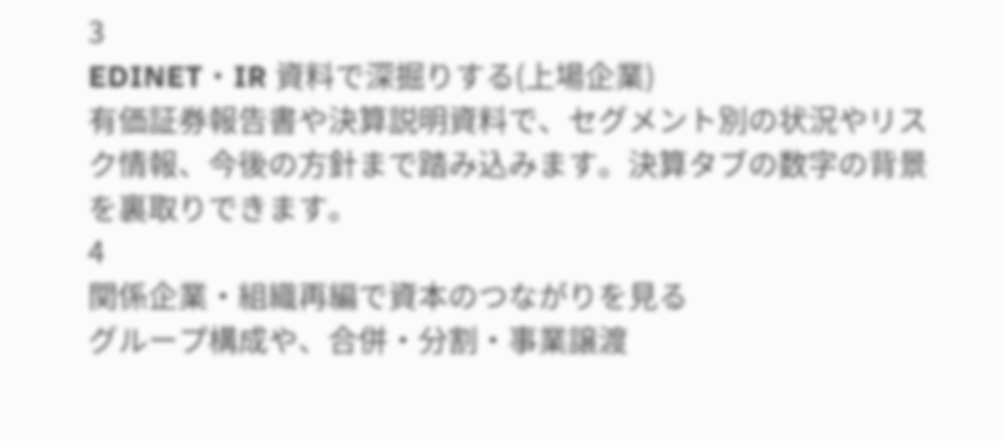3
EDINET・IR 資料で深掘りする(上場企業)
有価証券報告書や決算説明資料で、セグメント別の状況やリスク情報、今後の方針まで踏み込みます。決算タブの数字の背景を裏取りできます。
4
関係企業・組織再編で資本のつながりを見る
グループ構成や、合併・分割・事業譲渡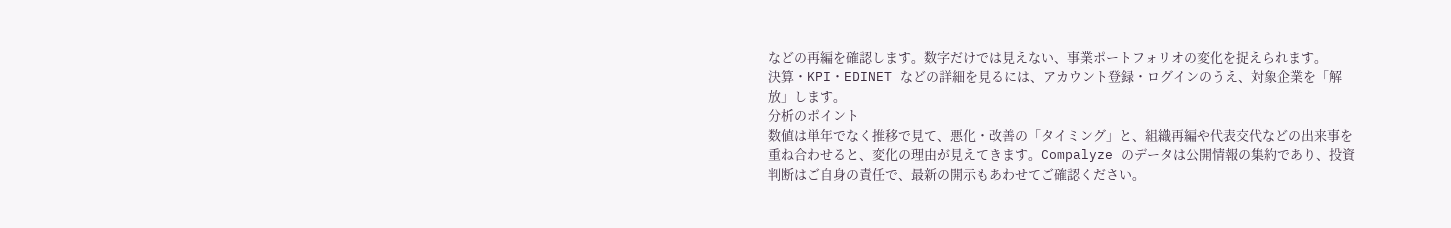などの再編を確認します。数字だけでは見えない、事業ポートフォリオの変化を捉えられます。
決算・KPI・EDINET などの詳細を見るには、アカウント登録・ログインのうえ、対象企業を「解放」します。
分析のポイント
数値は単年でなく推移で見て、悪化・改善の「タイミング」と、組織再編や代表交代などの出来事を重ね合わせると、変化の理由が見えてきます。Compalyze のデータは公開情報の集約であり、投資判断はご自身の責任で、最新の開示もあわせてご確認ください。